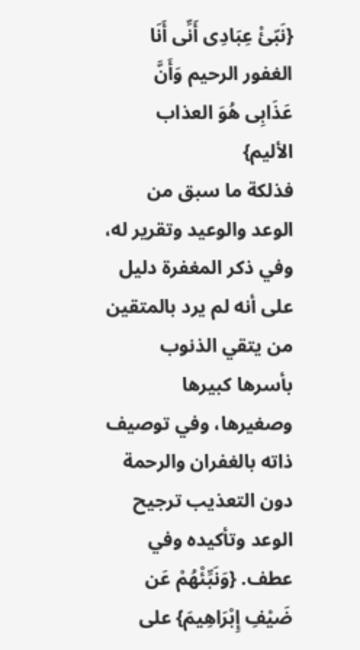{نَبّئْ عِبَادِى أَنِّى أَنَا الغفور الرحيم وَأَنَّ عَذَابِى هُوَ العذاب الأليم}
فذلكة ما سبق من الوعد والوعيد وتقرير له، وفي ذكر المغفرة دليل على أنه لم يرد بالمتقين من يتقي الذنوب بأسرها كبيرها وصغيرها، وفي توصيف ذاته بالغفران والرحمة دون التعذيب ترجيح الوعد وتأكيده وفي عطف. {وَنَبِّئْهُمْ عَن ضَيْفِ إِبْرَاهِيمَ} على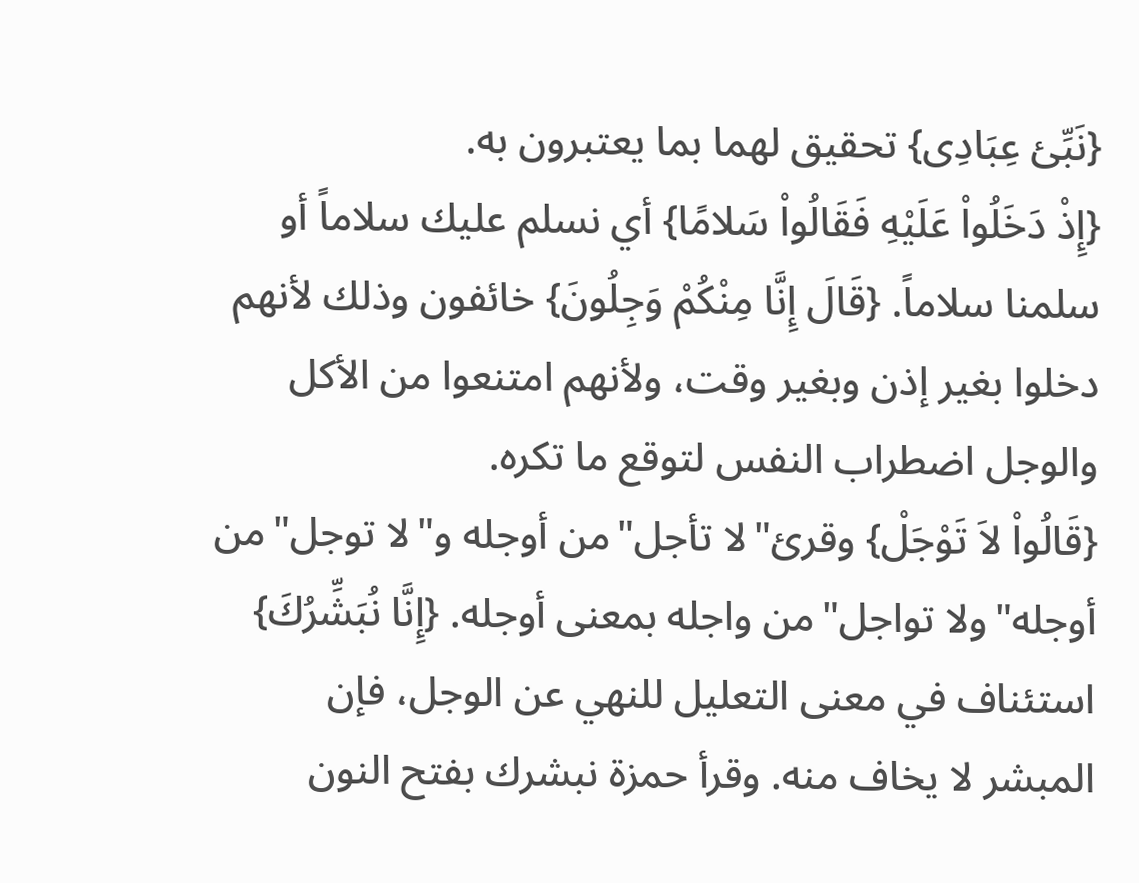{نَبِّئ عِبَادِى} تحقيق لهما بما يعتبرون به.
{إِذْ دَخَلُواْ عَلَيْهِ فَقَالُواْ سَلامًا} أي نسلم عليك سلاماً أو سلمنا سلاماً. {قَالَ إِنَّا مِنْكُمْ وَجِلُونَ} خائفون وذلك لأنهم دخلوا بغير إذن وبغير وقت، ولأنهم امتنعوا من الأكل والوجل اضطراب النفس لتوقع ما تكره.
{قَالُواْ لاَ تَوْجَلْ} وقرئ"لا تأجل"من أوجله و"لا توجل"من أوجله"ولا تواجل"من واجله بمعنى أوجله. {إِنَّا نُبَشِّرُكَ} استئناف في معنى التعليل للنهي عن الوجل، فإن المبشر لا يخاف منه. وقرأ حمزة نبشرك بفتح النون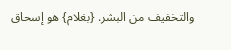والتخفيف من البشر. {بغلام} هو إسحاق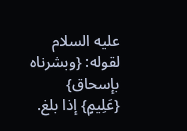عليه السلام لقوله: {وبشرناه بإسحاق} {عَلِيمٍ} إذا بلغ.